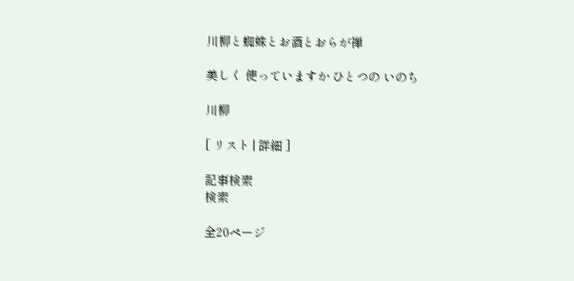川柳と蜘蛛とお酒とおらが禅

美しく 使っていますか ひとつの いのち

川柳

[ リスト | 詳細 ]

記事検索
検索

全20ページ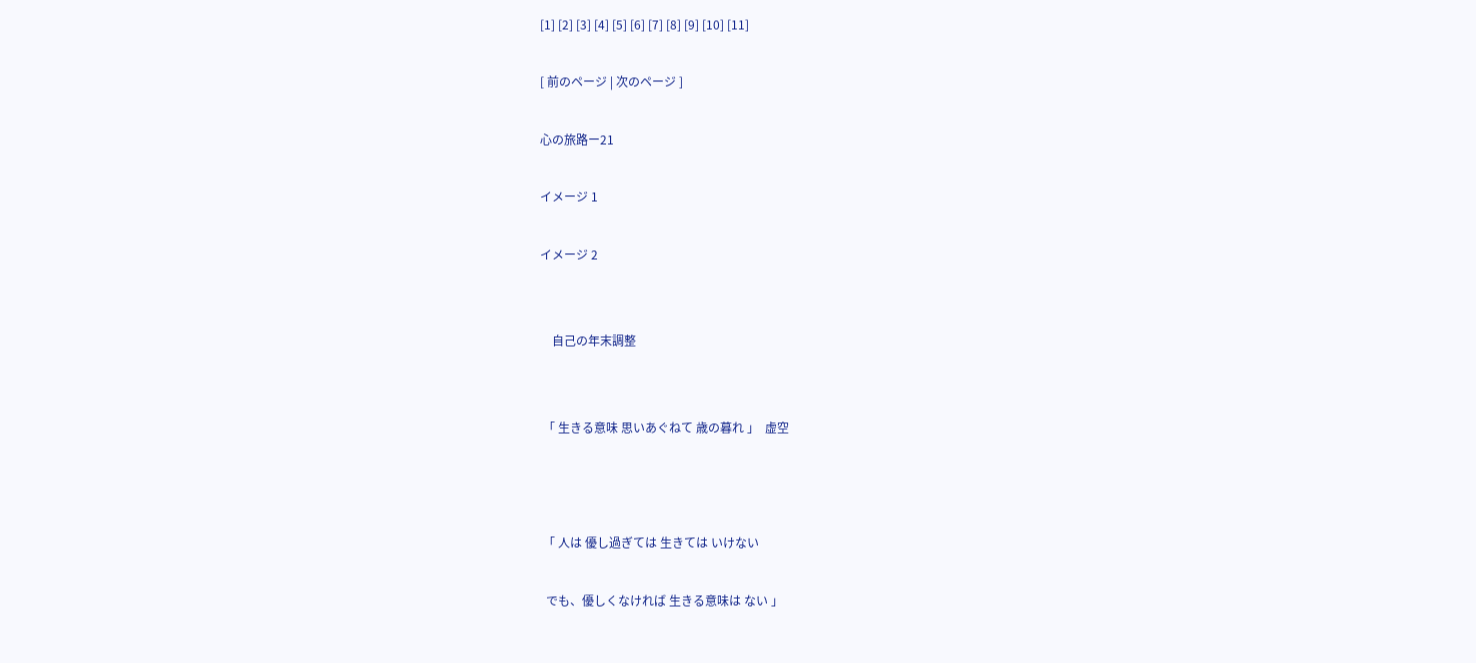[1] [2] [3] [4] [5] [6] [7] [8] [9] [10] [11]

[ 前のページ | 次のページ ]

心の旅路ー21

イメージ 1

イメージ 2


    自己の年末調整


 「 生きる意味 思いあぐねて 歳の暮れ 」  虚空



 「 人は 優し過ぎては 生きては いけない

  でも、優しくなければ 生きる意味は ない 」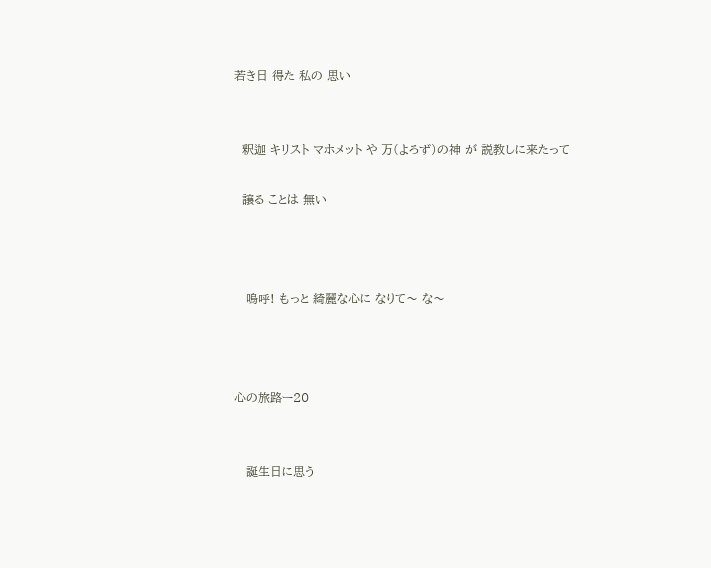若き日 得た 私の 思い


  釈迦 キリスト マホメット や 万(よろず)の神 が 説教しに来たって

  譲る ことは 無い



   嗚呼! もっと 綺麗な心に なりて〜 な〜



心の旅路ー20


   誕生日に思う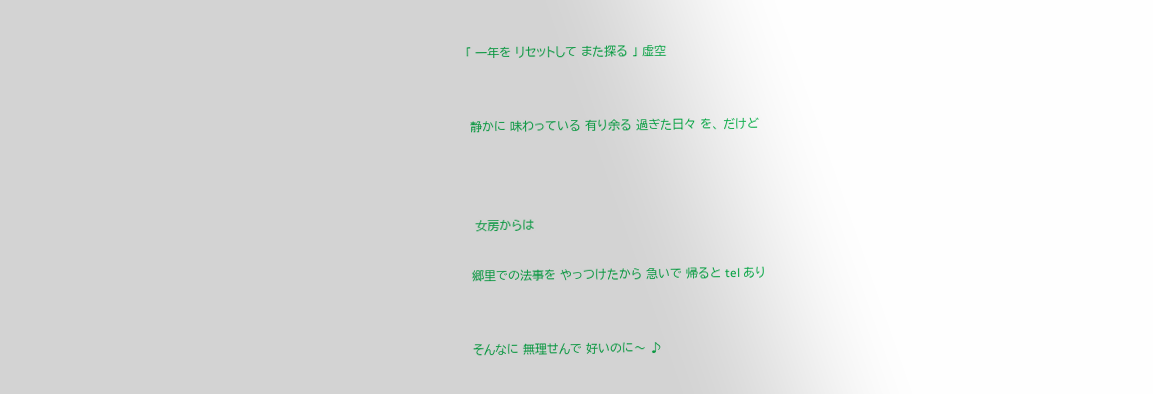「 一年を リセットして また探る 」 虚空


 静かに 味わっている 有り余る 過ぎた日々 を、 だけど



  女房からは

 郷里での法事を やっつけたから 急いで 帰ると tel あり


 そんなに 無理せんで 好いのに〜 ♪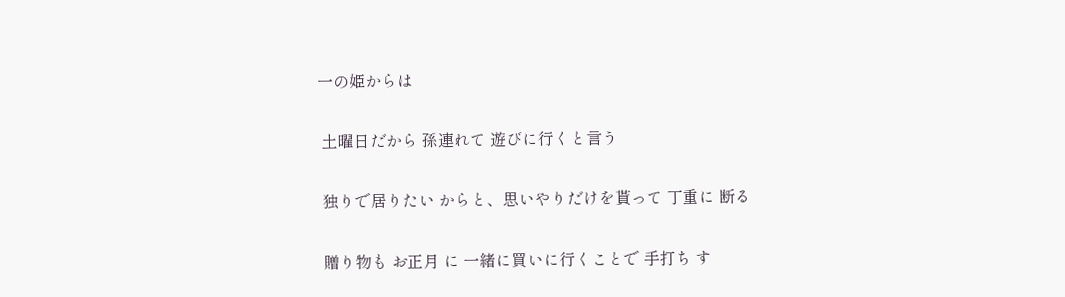一の姫からは

 土曜日だから 孫連れて 遊びに行くと言う

 独りで居りたい からと、思いやりだけを貰って 丁重に 断る

 贈り物も お正月 に 一緒に買いに行くことで 手打ち す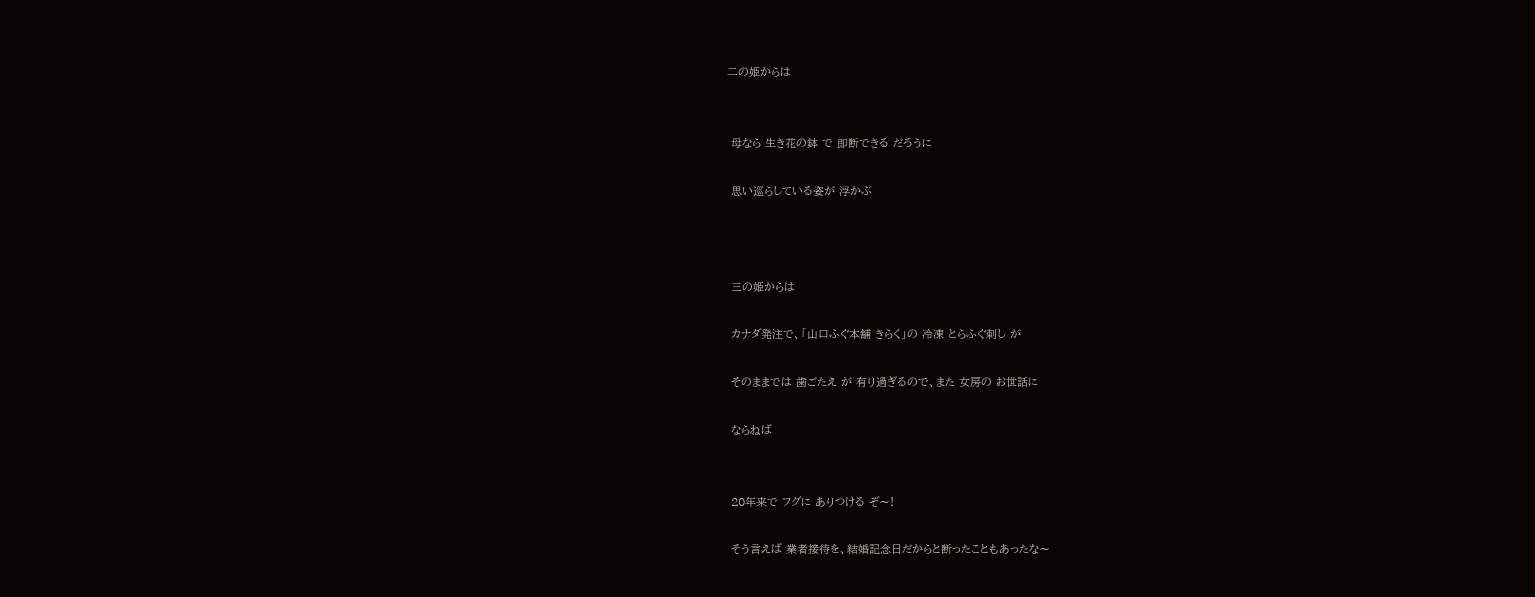二の姫からは


 母なら 生き花の鉢 で 即断できる だろうに

 思い巡らしている姿が 浮かぶ



 三の姫からは

 カナダ発注で、「山口ふぐ本舗 きらく」の 冷凍 とらふぐ刺し が

 そのままでは 歯ごたえ が 有り過ぎるので、また 女房の お世話に

 ならねば


 20年来で フグに ありつける ぞ〜!

 そう言えば 業者接待を、結婚記念日だからと断ったこともあったな〜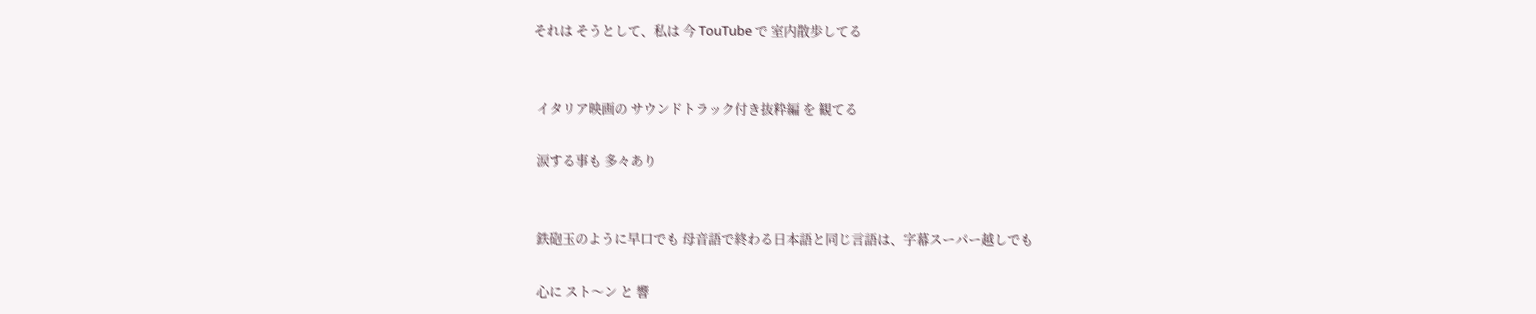それは そうとして、私は 今 TouTube で 室内散歩してる


 イタリア映画の サウンドトラック付き抜粋編 を 観てる

 涙する事も 多々あり


 鉄砲玉のように早口でも 母音語で終わる日本語と同じ言語は、字幕スーパー越しでも

 心に スト〜ン と 響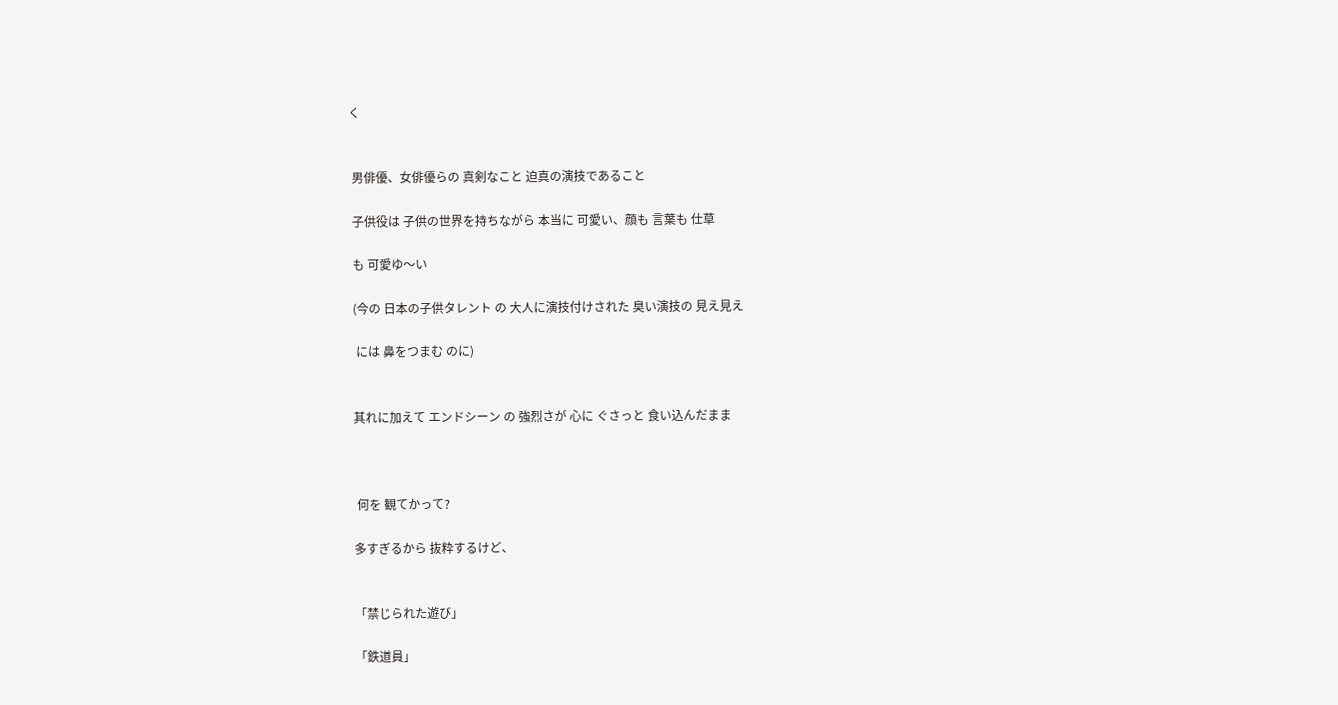く


 男俳優、女俳優らの 真剣なこと 迫真の演技であること

 子供役は 子供の世界を持ちながら 本当に 可愛い、顔も 言葉も 仕草

 も 可愛ゆ〜い

 (今の 日本の子供タレント の 大人に演技付けされた 臭い演技の 見え見え

  には 鼻をつまむ のに)


 其れに加えて エンドシーン の 強烈さが 心に ぐさっと 食い込んだまま



  何を 観てかって?

 多すぎるから 抜粋するけど、


 「禁じられた遊び」

 「鉄道員」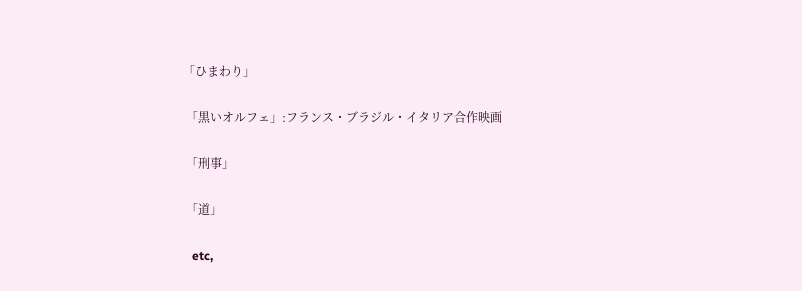「ひまわり」

 「黒いオルフェ」:フランス・ブラジル・イタリア合作映画

 「刑事」

 「道」

   etc,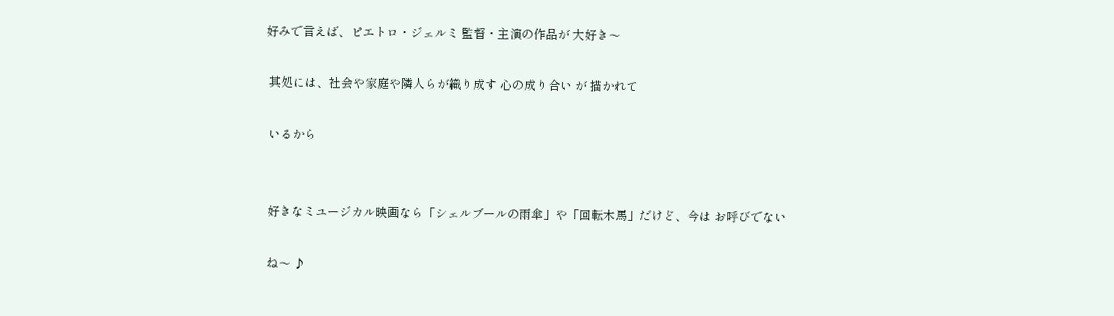好みで言えば、ピエトロ・ジェルミ 監督・主演の作品が 大好き〜

 其処には、社会や家庭や隣人らが織り成す 心の成り合い が 描かれて

 いるから


 好きなミユージカル映画なら「シェルブールの雨傘」や「回転木馬」だけど、今は お呼びでない

 ね〜 ♪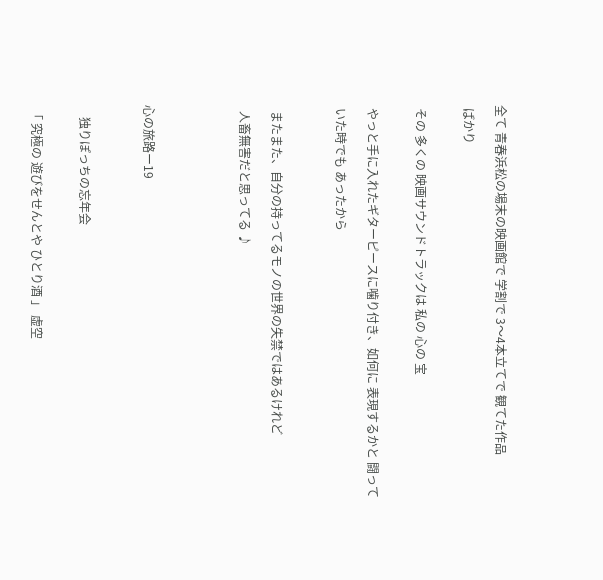全て 青春浜松の場末の映画館で 学割で 3〜4本立てで 観てた作品

 ばかり


 その 多くの 映画サウンドトラックは 私の 心の 宝


 やっと手に入れたギターピースに噛り付き、如何に 表現するかと 闘って

 いた時でも あったから



  またまた、自分の持ってるモノの世界の失禁ではあるけれど

  人畜無害だと思ってる ♪





心の旅路ー19



    独りぽっちの忘年会


 「 究極の 遊びをせんとや ひとり酒 」 虚空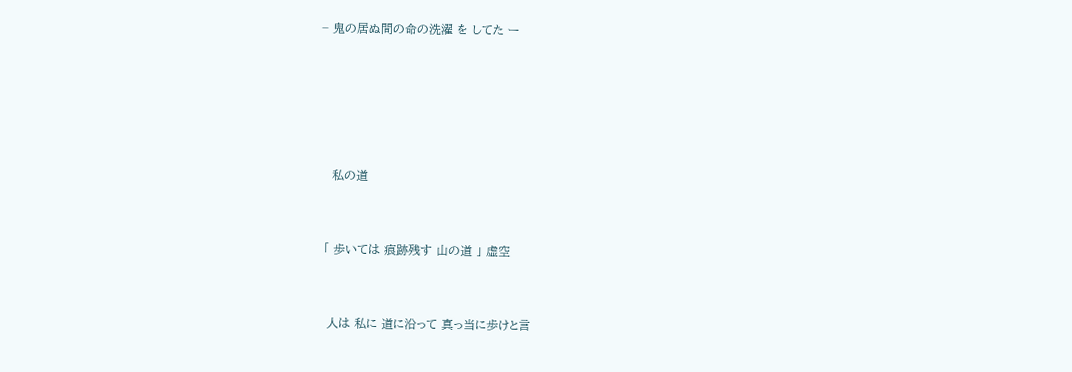− 鬼の居ぬ間の命の洗濯 を してた ー





   私の道


 「 歩いては 痕跡残す 山の道 」 虚空


  人は 私に 道に沿って 真っ当に歩けと言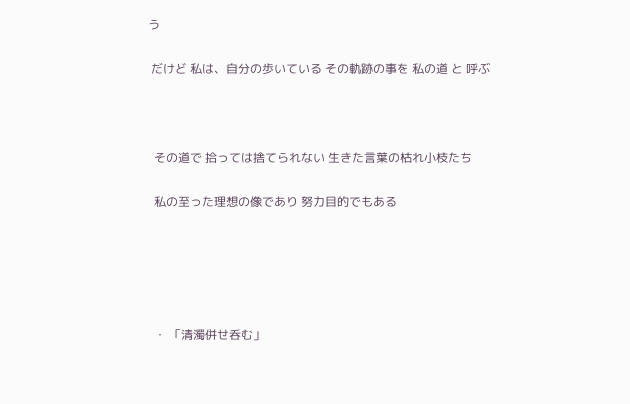う

 だけど 私は、自分の歩いている その軌跡の事を 私の道 と 呼ぶ



  その道で 拾っては捨てられない 生きた言葉の枯れ小枝たち

  私の至った理想の像であり 努力目的でもある





  ・ 「清濁併せ呑む」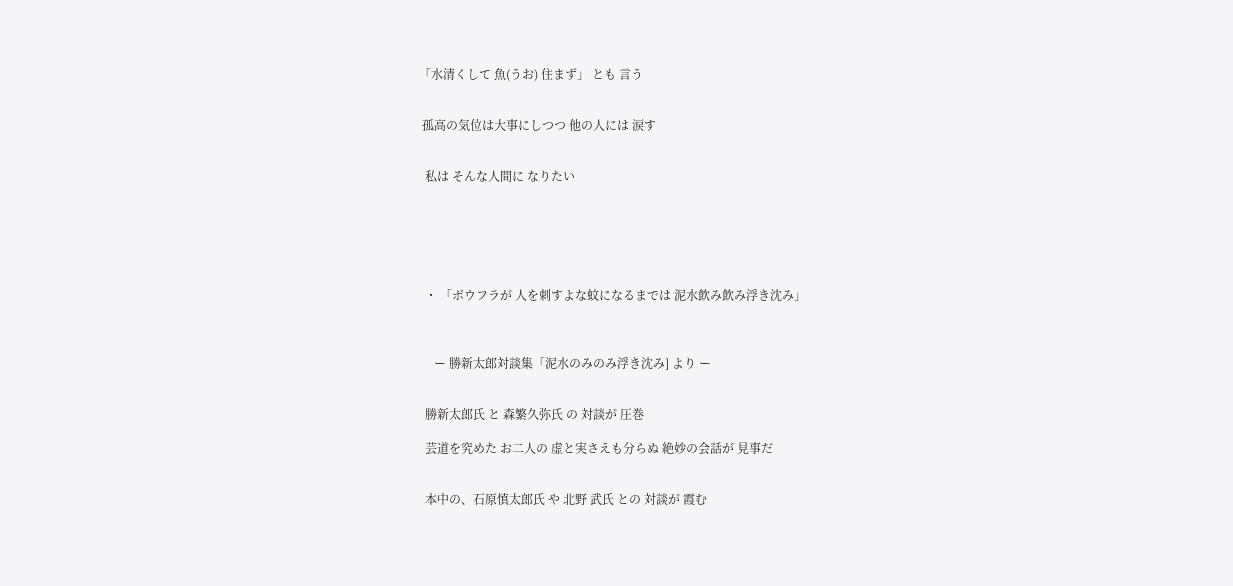「水清くして 魚(うお) 住まず」 とも 言う


 孤高の気位は大事にしつつ 他の人には 涙す


  私は そんな人間に なりたい






  ・ 「ボウフラが 人を刺すよな蚊になるまでは 泥水飲み飲み浮き沈み」



     ー 勝新太郎対談集「泥水のみのみ浮き沈み] より ー


  勝新太郎氏 と 森繁久弥氏 の 対談が 圧巻

  芸道を究めた お二人の 虚と実さえも分らぬ 絶妙の会話が 見事だ


  本中の、石原慎太郎氏 や 北野 武氏 との 対談が 霞む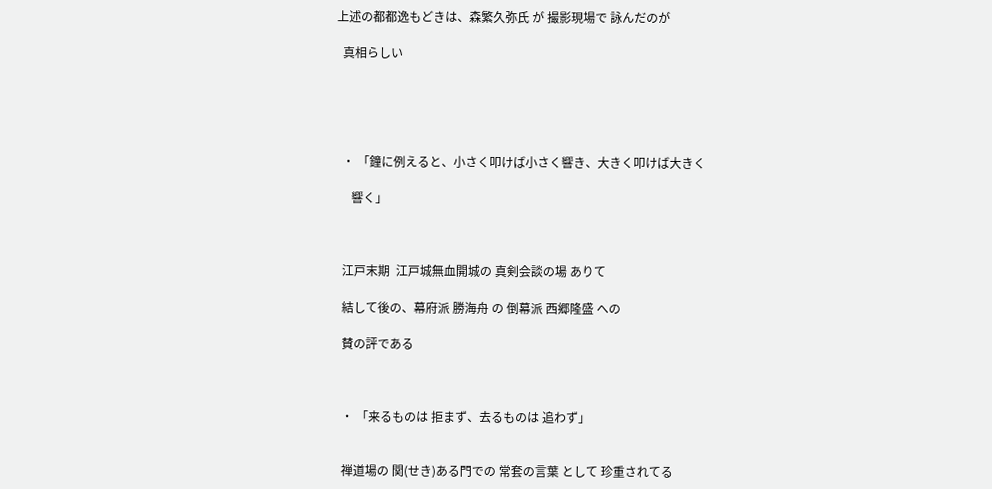上述の都都逸もどきは、森繁久弥氏 が 撮影現場で 詠んだのが

  真相らしい





  ・ 「鐘に例えると、小さく叩けば小さく響き、大きく叩けば大きく

     響く」



  江戸末期  江戸城無血開城の 真剣会談の場 ありて

  結して後の、幕府派 勝海舟 の 倒幕派 西郷隆盛 への

  賛の評である



  ・ 「来るものは 拒まず、去るものは 追わず」


  禅道場の 関(せき)ある門での 常套の言葉 として 珍重されてる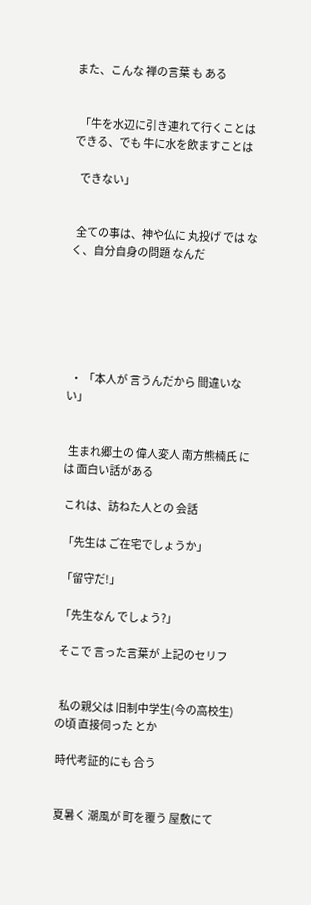また、こんな 禅の言葉 も ある


  「牛を水辺に引き連れて行くことはできる、でも 牛に水を飲ますことは

   できない」


  全ての事は、神や仏に 丸投げ では なく、自分自身の問題 なんだ






  ・ 「本人が 言うんだから 間違いない」


  生まれ郷土の 偉人変人 南方熊楠氏 には 面白い話がある

 これは、訪ねた人との 会話

 「先生は ご在宅でしょうか」

 「留守だ!」

 「先生なん でしょう?」

 そこで 言った言葉が 上記のセリフ


  私の親父は 旧制中学生(今の高校生)の頃 直接伺った とか

 時代考証的にも 合う


 夏暑く 潮風が 町を覆う 屋敷にて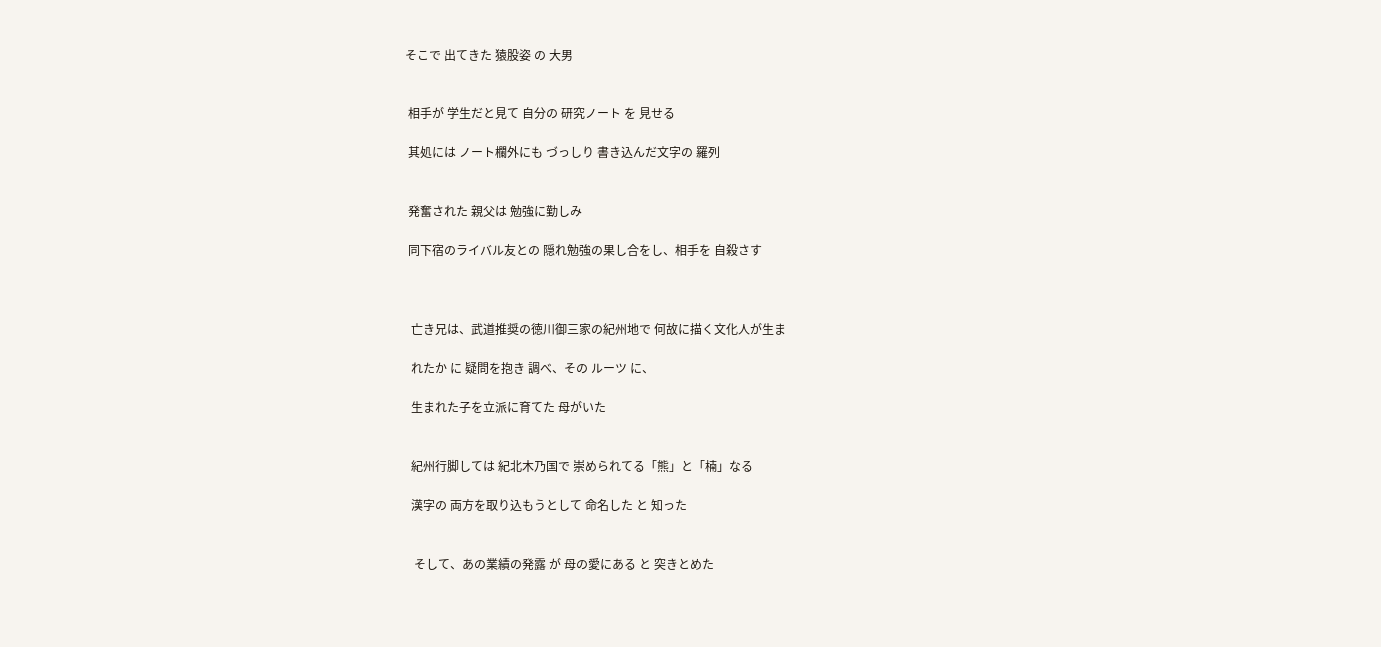そこで 出てきた 猿股姿 の 大男


 相手が 学生だと見て 自分の 研究ノート を 見せる

 其処には ノート欄外にも づっしり 書き込んだ文字の 羅列


 発奮された 親父は 勉強に勤しみ

 同下宿のライバル友との 隠れ勉強の果し合をし、相手を 自殺さす



  亡き兄は、武道推奨の徳川御三家の紀州地で 何故に描く文化人が生ま

  れたか に 疑問を抱き 調べ、その ルーツ に、

  生まれた子を立派に育てた 母がいた


  紀州行脚しては 紀北木乃国で 崇められてる「熊」と「楠」なる

  漢字の 両方を取り込もうとして 命名した と 知った


   そして、あの業績の発露 が 母の愛にある と 突きとめた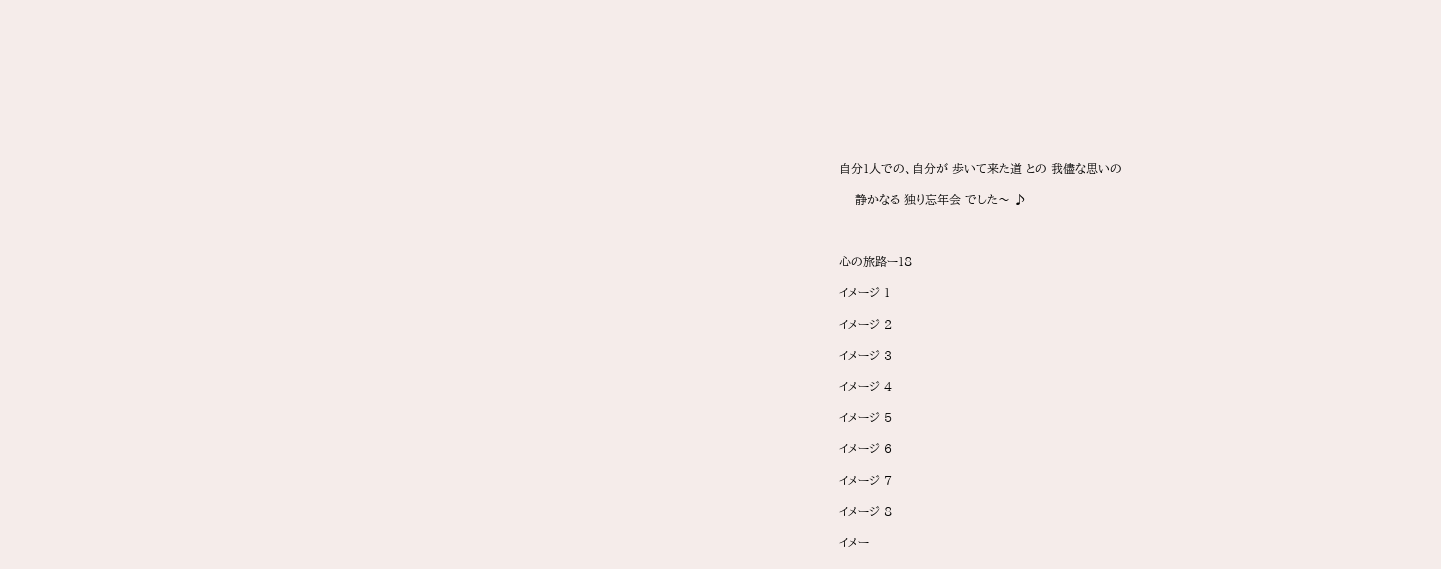自分1人での、自分が 歩いて来た道 との 我儘な思いの

    静かなる 独り忘年会 でした〜 ♪



心の旅路ー18

イメージ 1

イメージ 2

イメージ 3

イメージ 4

イメージ 5

イメージ 6

イメージ 7

イメージ 8

イメー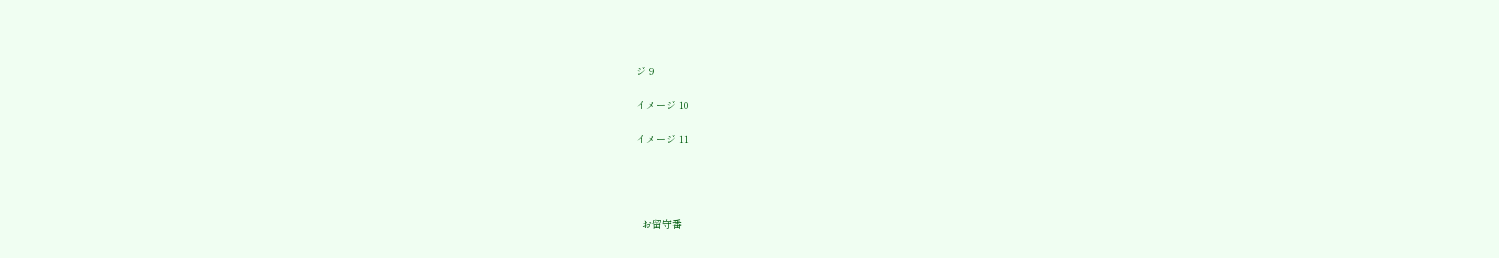ジ 9

イメージ 10

イメージ 11




  お留守番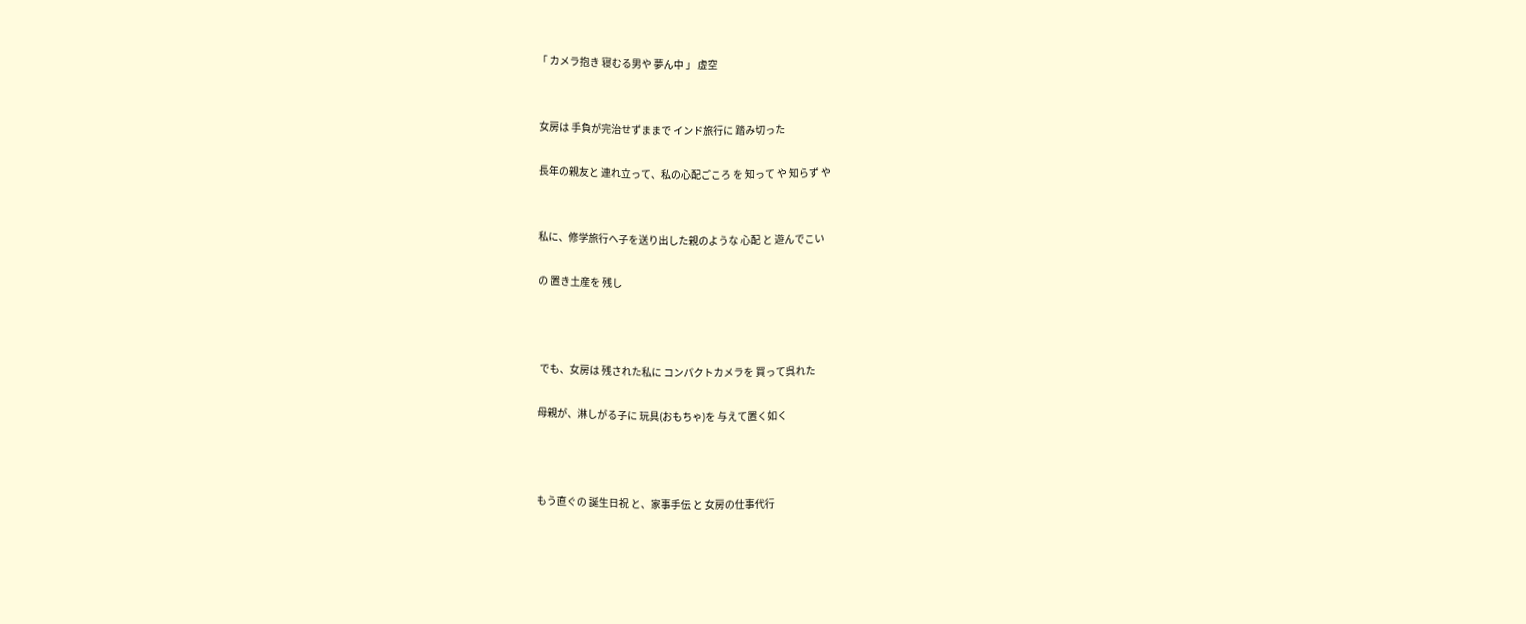「 カメラ抱き 寝むる男や 夢ん中 」 虚空


 女房は 手負が完治せずままで インド旅行に 踏み切った

 長年の親友と 連れ立って、私の心配ごころ を 知って や 知らず や


 私に、修学旅行へ子を送り出した親のような 心配 と 遊んでこい

 の 置き土産を 残し



  でも、女房は 残された私に コンパクトカメラを 買って呉れた

 母親が、淋しがる子に 玩具(おもちゃ)を 与えて置く如く



 もう直ぐの 誕生日祝 と、家事手伝 と 女房の仕事代行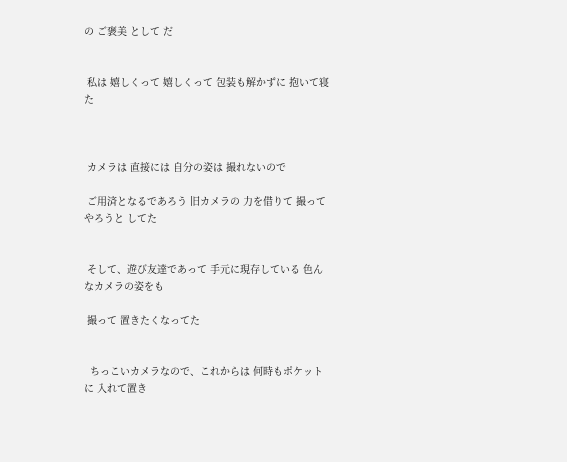の ご褒美 として だ


 私は 嬉しくって 嬉しくって 包装も解かずに 抱いて寝た



 カメラは 直接には 自分の姿は 撮れないので

 ご用済となるであろう 旧カメラの 力を借りて 撮ってやろうと してた


 そして、遊び友達であって 手元に現存している 色んなカメラの姿をも

 撮って 置きたくなってた


  ちっこいカメラなので、これからは 何時もポケットに 入れて置き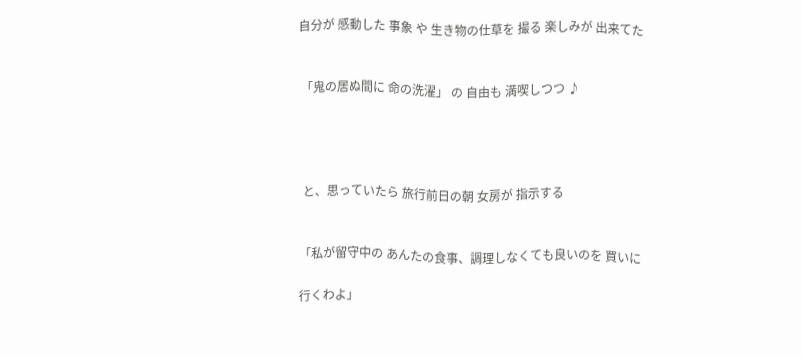自分が 感動した 事象 や 生き物の仕草を 撮る 楽しみが 出来てた


 「鬼の居ぬ間に 命の洗濯」 の 自由も 満喫しつつ ♪




  と、思っていたら 旅行前日の朝 女房が 指示する


 「私が留守中の あんたの食事、調理しなくても良いのを 買いに

 行くわよ」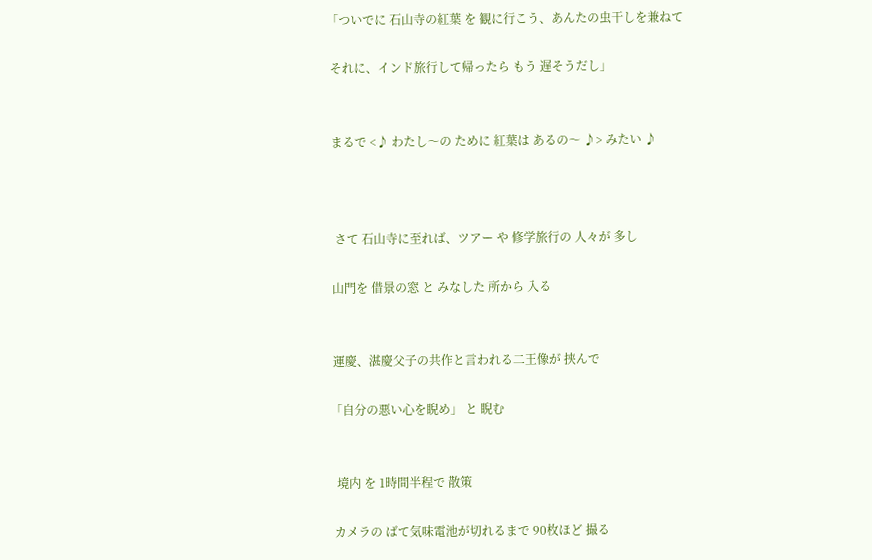「ついでに 石山寺の紅葉 を 観に行こう、あんたの虫干しを兼ねて

 それに、インド旅行して帰ったら もう 遅そうだし」


 まるで <♪ わたし〜の ために 紅葉は あるの〜 ♪> みたい ♪



  さて 石山寺に至れば、ツアー や 修学旅行の 人々が 多し

 山門を 借景の窓 と みなした 所から 入る


 運慶、湛慶父子の共作と言われる二王像が 挟んで

「自分の悪い心を睨め」 と 睨む


  境内 を 1時間半程で 散策

 カメラの ばて気味電池が切れるまで 90枚ほど 撮る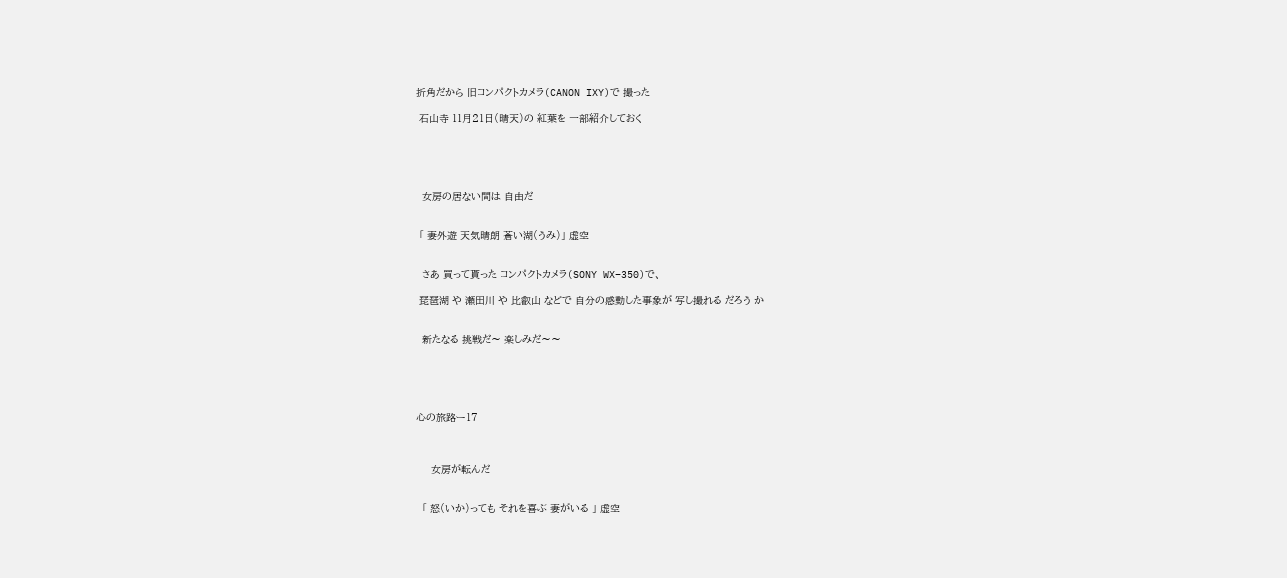折角だから 旧コンパクトカメラ(CANON IXY)で 撮った

 石山寺 11月21日(晴天)の 紅葉を 一部紹介しておく





  女房の居ない間は 自由だ


 「 妻外遊 天気晴朗 蒼い湖(うみ)」 虚空


  さあ 買って貰った コンパクトカメラ(SONY WX−350)で、

 琵琶湖 や 瀬田川 や 比叡山 などで 自分の感動した事象が 写し撮れる だろう か


  新たなる 挑戦だ〜 楽しみだ〜〜





心の旅路ー17



     女房が転んだ


  「 怒(いか)っても それを喜ぶ 妻がいる 」 虚空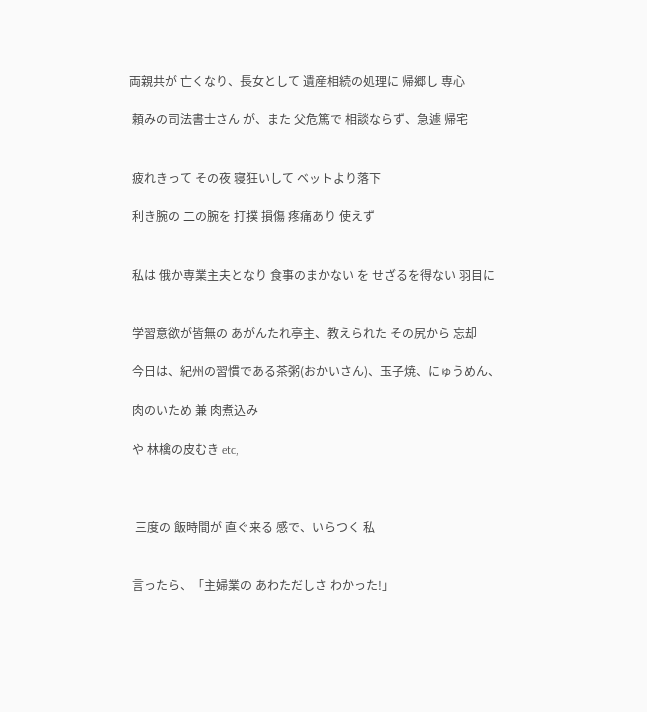両親共が 亡くなり、長女として 遺産相続の処理に 帰郷し 専心

 頼みの司法書士さん が、また 父危篤で 相談ならず、急遽 帰宅


 疲れきって その夜 寝狂いして ベットより落下

 利き腕の 二の腕を 打撲 損傷 疼痛あり 使えず


 私は 俄か専業主夫となり 食事のまかない を せざるを得ない 羽目に


 学習意欲が皆無の あがんたれ亭主、教えられた その尻から 忘却

 今日は、紀州の習慣である茶粥(おかいさん)、玉子焼、にゅうめん、

 肉のいため 兼 肉煮込み

 や 林檎の皮むき etc,



  三度の 飯時間が 直ぐ来る 感で、いらつく 私


 言ったら、「主婦業の あわただしさ わかった!」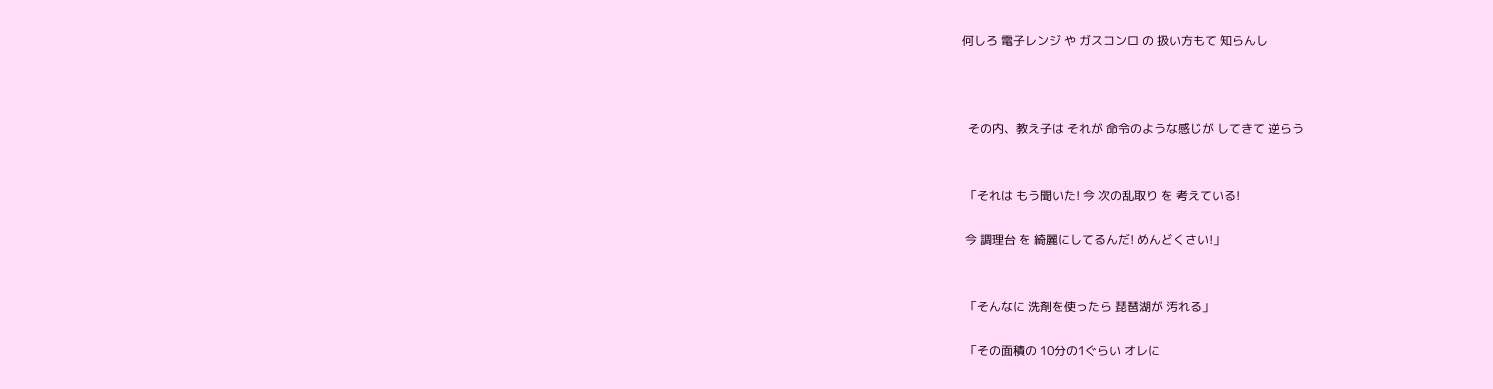何しろ 電子レンジ や ガスコンロ の 扱い方もて 知らんし



  その内、教え子は それが 命令のような感じが してきて 逆らう


 「それは もう聞いた! 今 次の乱取り を 考えている!

 今 調理台 を 綺麗にしてるんだ! めんどくさい!」


 「そんなに 洗剤を使ったら 琵琶湖が 汚れる」

 「その面積の 10分の1ぐらい オレに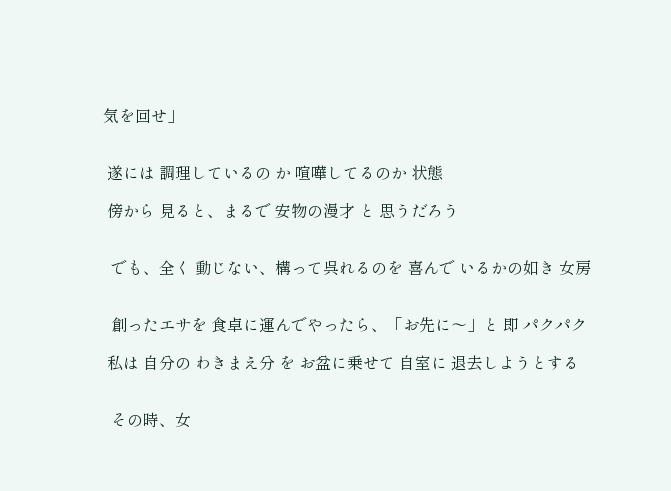気を回せ」


 遂には 調理しているの か 喧嘩してるのか 状態

 傍から 見ると、まるで 安物の漫才 と 思うだろう


  でも、全く 動じない、構って呉れるのを 喜んで いるかの如き 女房


  創ったエサを 食卓に運んでやったら、「お先に〜」と 即 パクパク

 私は 自分の わきまえ分 を お盆に乗せて 自室に 退去しようとする


  その時、女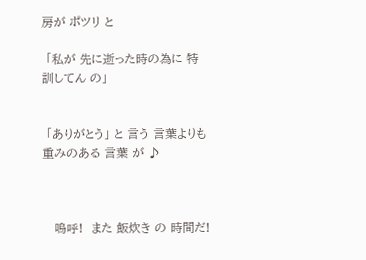房が ポツリ と

 「私が 先に逝った時の為に 特訓してん の」


 「ありがとう」 と 言う 言葉よりも 重みのある 言葉 が ♪



   嗚呼!  また 飯炊き の 時間だ!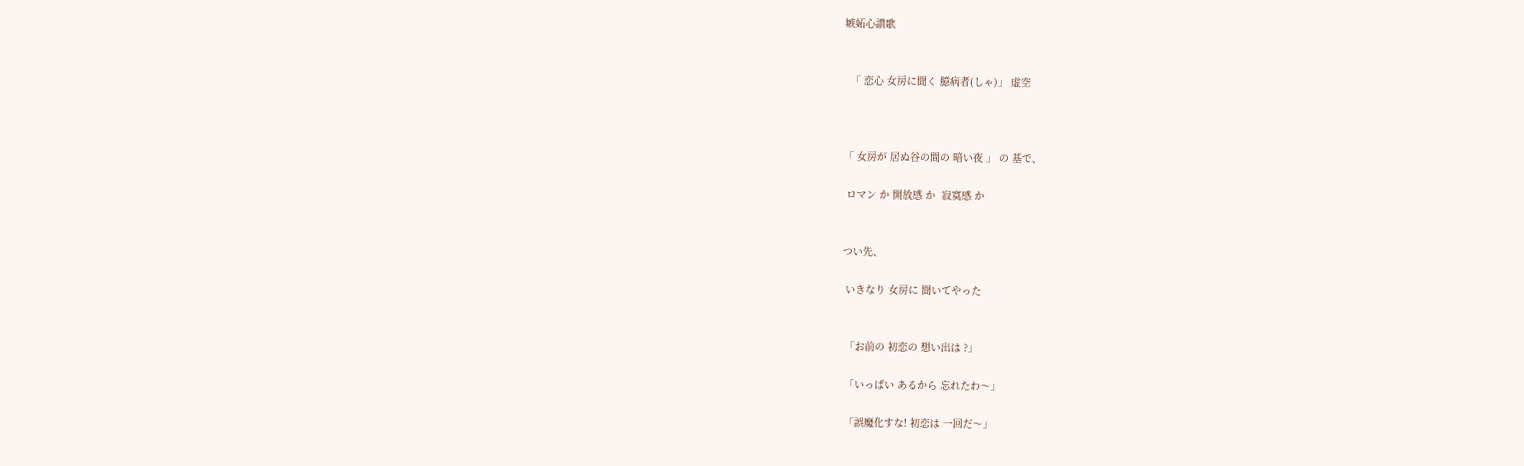嫉妬心讃歌


  「 恋心 女房に聞く 臆病者(しゃ)」 虚空



「 女房が 居ぬ谷の間の 暗い夜 」 の 基で、

 ロマン か 開放感 か  寂寞感 か


つい先、

 いきなり 女房に 聞いてやった


 「お前の 初恋の 想い出は ?」

 「いっぱい あるから 忘れたわ〜」

 「誤魔化すな! 初恋は 一回だ〜」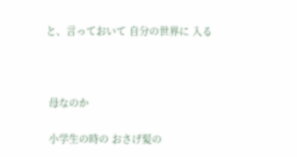と、言っておいて 自分の世界に 入る



 母なのか

 小学生の時の おさげ髪の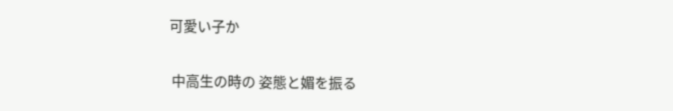可愛い子か

 中高生の時の 姿態と媚を振る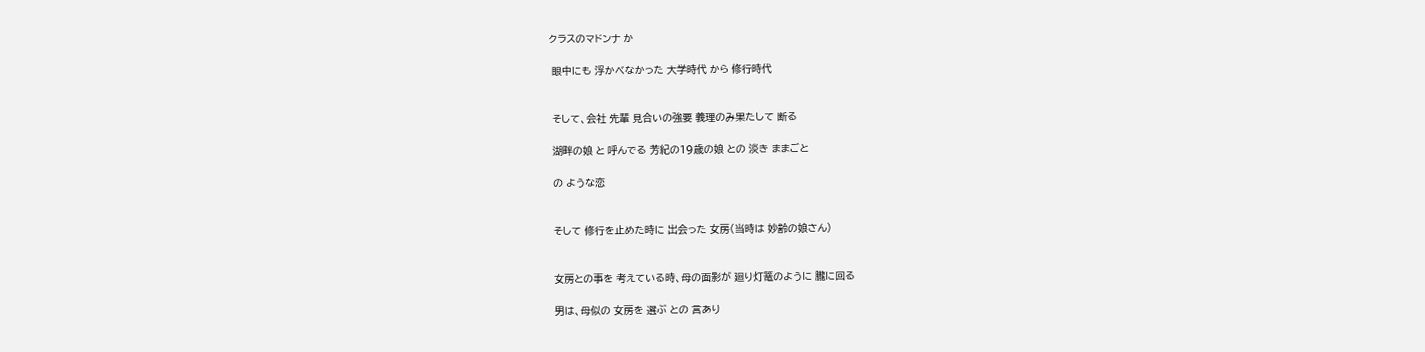クラスのマドンナ か

 眼中にも 浮かべなかった 大学時代 から 修行時代


 そして、会社 先輩 見合いの強要 義理のみ果たして 断る

 湖畔の娘 と 呼んでる 芳紀の19歳の娘 との 淡き ままごと

 の ような恋


 そして 修行を止めた時に 出会った 女房(当時は 妙齢の娘さん)


 女房との事を 考えている時、母の面影が 廻り灯篭のように 朧に回る

 男は、母似の 女房を 選ぶ との 言あり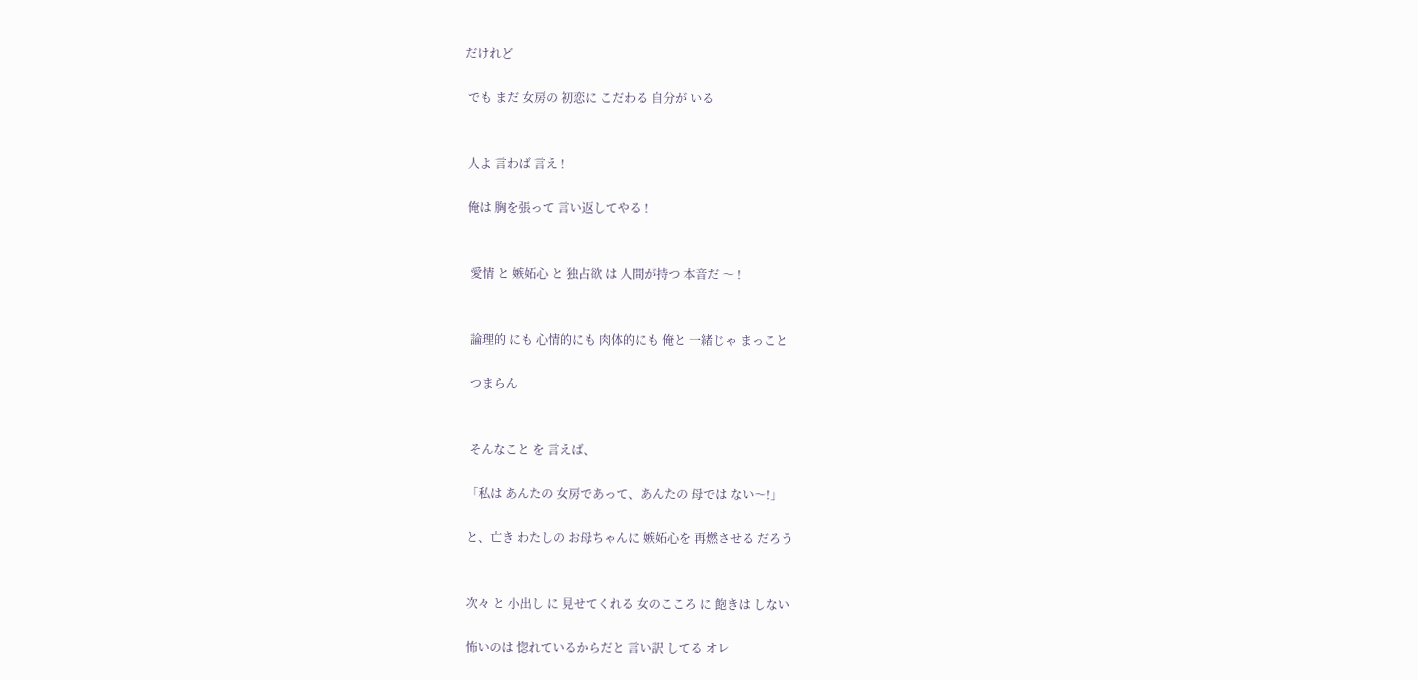だけれど

 でも まだ 女房の 初恋に こだわる 自分が いる


 人よ 言わば 言え !

 俺は 胸を張って 言い返してやる !


  愛情 と 嫉妬心 と 独占欲 は 人間が持つ 本音だ 〜 !


  論理的 にも 心情的にも 肉体的にも 俺と 一緒じゃ まっこと

  つまらん


  そんなこと を 言えば、

 「私は あんたの 女房であって、あんたの 母では ない〜!」

 と、亡き わたしの お母ちゃんに 嫉妬心を 再燃させる だろう


 次々 と 小出し に 見せてくれる 女のこころ に 飽きは しない

 怖いのは 惚れているからだと 言い訳 してる オレ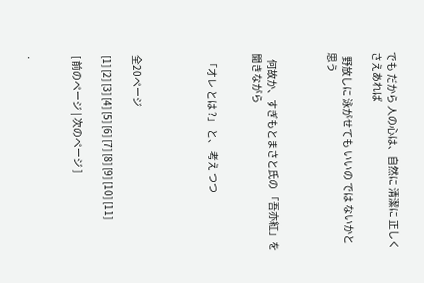でも だから 人の心は、自然に 清潔に 正しく さえあれば

  野放しに 泳がせても いいの では ないかと 思う



   何故か、すぎもとまさと氏の 「吾亦紅」を 聞きながら


  「オレ とは ?」 と、 考え つつ




全20ページ

[1] [2] [3] [4] [5] [6] [7] [8] [9] [10] [11]

[ 前のページ | 次のページ ]


.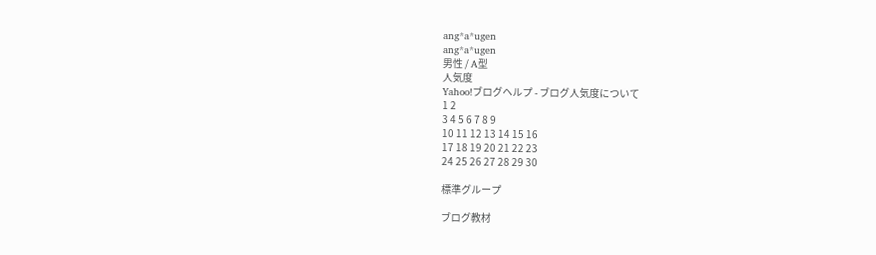ang*a*ugen
ang*a*ugen
男性 / A型
人気度
Yahoo!ブログヘルプ - ブログ人気度について
1 2
3 4 5 6 7 8 9
10 11 12 13 14 15 16
17 18 19 20 21 22 23
24 25 26 27 28 29 30

標準グループ

ブログ教材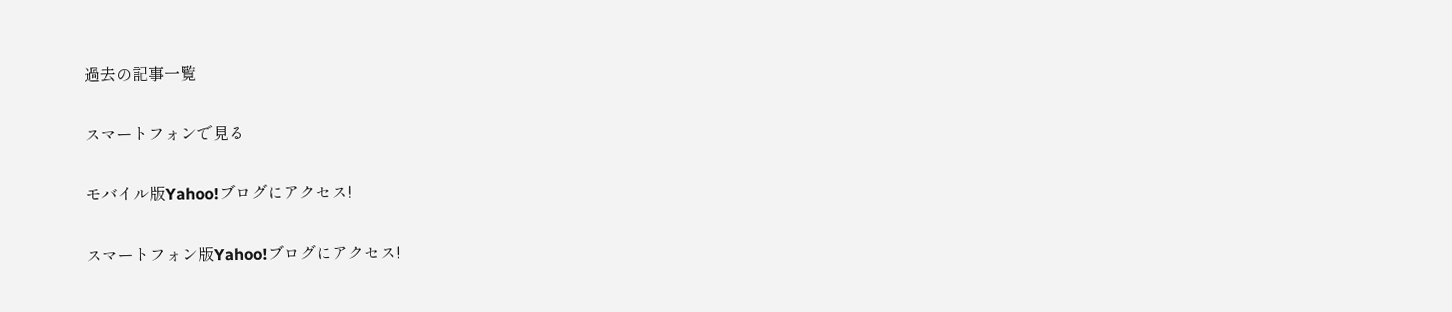過去の記事一覧

スマートフォンで見る

モバイル版Yahoo!ブログにアクセス!

スマートフォン版Yahoo!ブログにアクセス!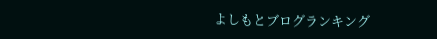よしもとブログランキング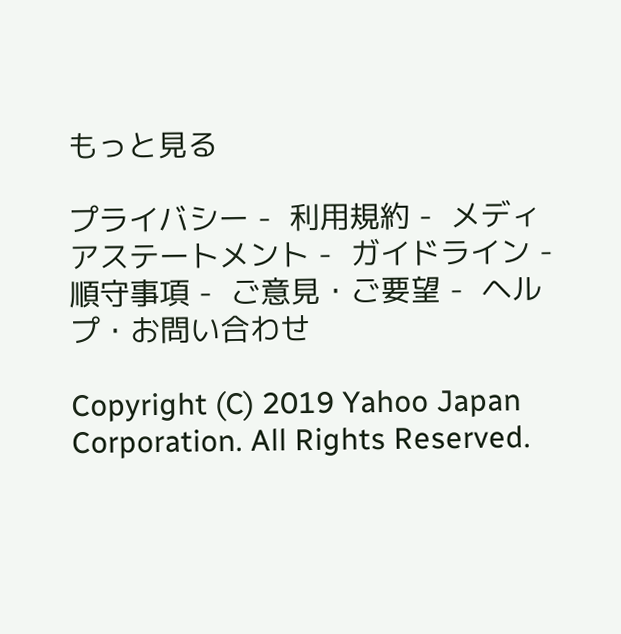もっと見る

プライバシー -  利用規約 -  メディアステートメント -  ガイドライン -  順守事項 -  ご意見・ご要望 -  ヘルプ・お問い合わせ

Copyright (C) 2019 Yahoo Japan Corporation. All Rights Reserved.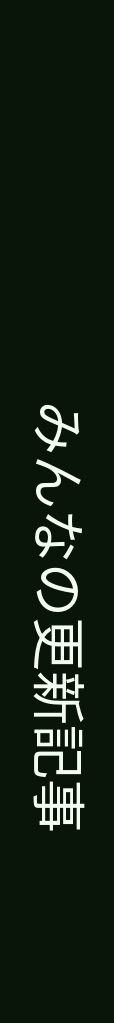みんなの更新記事